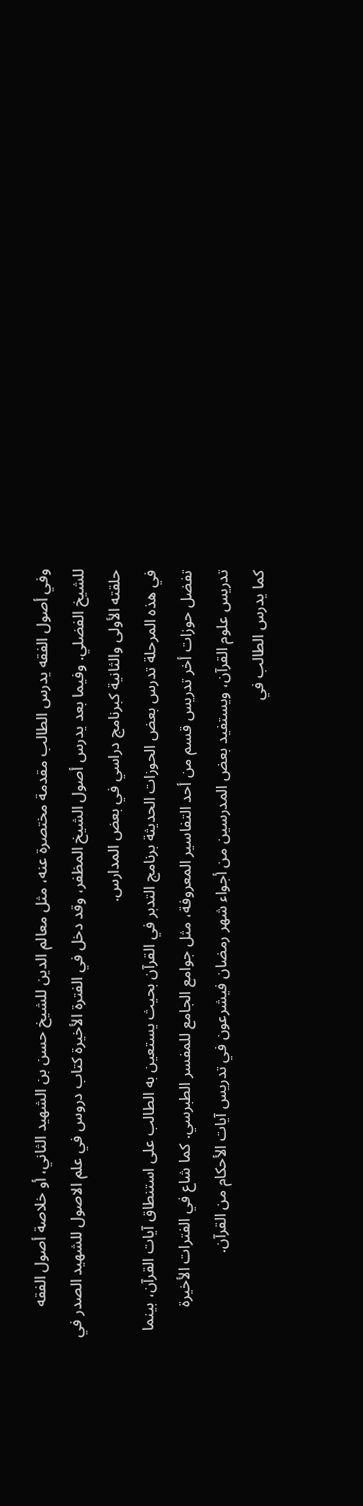وفي أصول الفقه يدرس الطالب مقدمة مختصرة عنه، مثل معالم الدين للشيخ حسن بن الشهيد الثاني، أو خلاصة أصول الفقه للشيخ الفضلي. وفيما بعد يدرس أصول الشيخ المظفر، وقد دخل في الفترة الأخيرة كتاب دروس في علم الاصول للشهيد الصدر في حلقته الأولى والثانية كبرنامج دراسي في بعض المدارس.
في هذه المرحلة تدرس بعض الحوزات الحديثة برنامج التدبر في القرآن بحيث يستعين به الطالب على استنطاق آيات القرآن، بينما تفضل حوزات أخر تدريس قسم من أحد التفاسير المعروفة، مثل جوامع الجامع للمفسر الطبرسي. كما شاع في الفترات الأخيرة تدريس علوم القرآن، ويستفيد بعض المدرسين من أجواء شهر رمضان فيشرعون في تدريس آيات الأحكام من القرآن.
كما يدرس الطالب في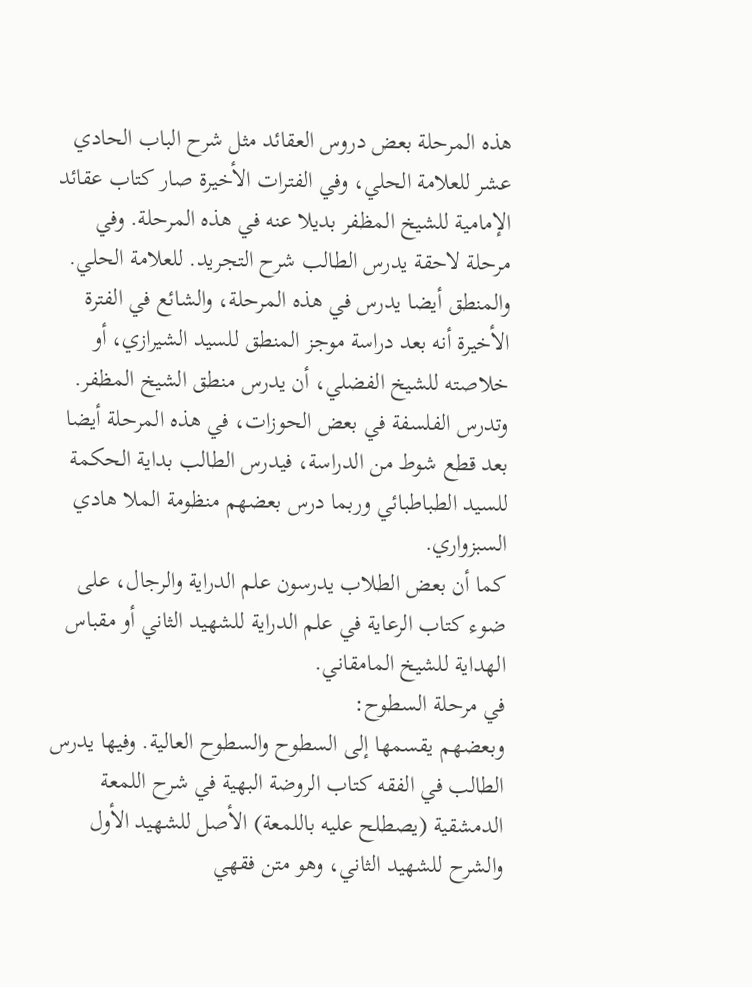هذه المرحلة بعض دروس العقائد مثل شرح الباب الحادي عشر للعلامة الحلي، وفي الفترات الأخيرة صار كتاب عقائد الإمامية للشيخ المظفر بديلا عنه في هذه المرحلة. وفي مرحلة لاحقة يدرس الطالب شرح التجريد. للعلامة الحلي.
والمنطق أيضا يدرس في هذه المرحلة، والشائع في الفترة الأخيرة أنه بعد دراسة موجز المنطق للسيد الشيرازي، أو خلاصته للشيخ الفضلي، أن يدرس منطق الشيخ المظفر.
وتدرس الفلسفة في بعض الحوزات، في هذه المرحلة أيضا بعد قطع شوط من الدراسة، فيدرس الطالب بداية الحكمة للسيد الطباطبائي وربما درس بعضهم منظومة الملا هادي السبزواري.
كما أن بعض الطلاب يدرسون علم الدراية والرجال، على ضوء كتاب الرعاية في علم الدراية للشهيد الثاني أو مقباس الهداية للشيخ المامقاني.
في مرحلة السطوح:
وبعضهم يقسمها إلى السطوح والسطوح العالية. وفيها يدرس الطالب في الفقه كتاب الروضة البهية في شرح اللمعة الدمشقية (يصطلح عليه باللمعة) الأصل للشهيد الأول والشرح للشهيد الثاني، وهو متن فقهي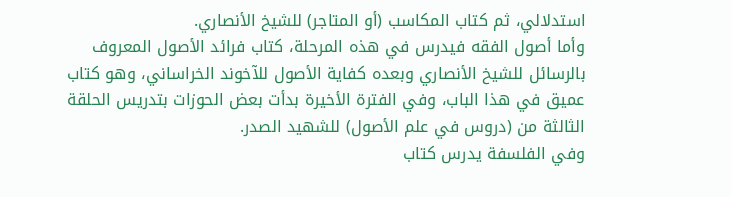استدلالي، ثم كتاب المكاسب (أو المتاجر) للشيخ الأنصاري.
وأما أصول الفقه فيدرس في هذه المرحلة، كتاب فرائد الأصول المعروف بالرسائل للشيخ الأنصاري وبعده كفاية الأصول للآخوند الخراساني، وهو كتاب عميق في هذا الباب، وفي الفترة الأخيرة بدأت بعض الحوزات بتدريس الحلقة الثالثة من (دروس في علم الأصول) للشهيد الصدر.
وفي الفلسفة يدرس كتاب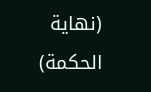(نهاية الحكمة)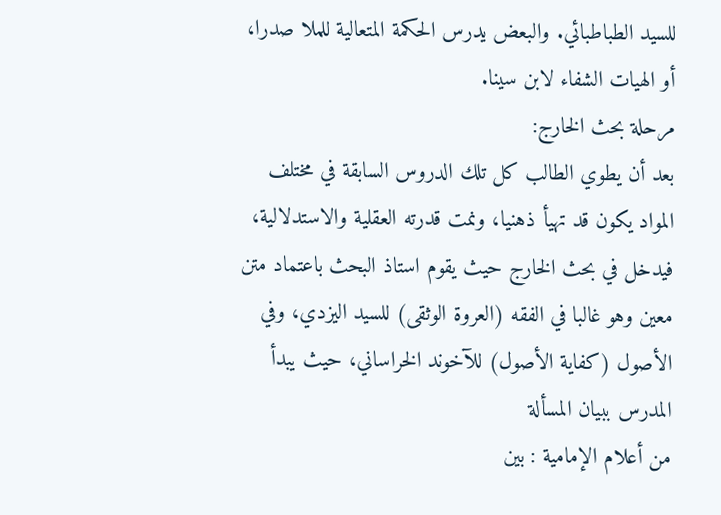للسيد الطباطبائي. والبعض يدرس الحكمة المتعالية للملا صدرا، أو الهيات الشفاء لابن سينا.
مرحلة بحث الخارج:
بعد أن يطوي الطالب كل تلك الدروس السابقة في مختلف المواد يكون قد تهيأ ذهنيا، ونمت قدرته العقلية والاستدلالية، فيدخل في بحث الخارج حيث يقوم استاذ البحث باعتماد متن معين وهو غالبا في الفقه (العروة الوثقى) للسيد اليزدي، وفي الأصول (كفاية الأصول) للآخوند الخراساني، حيث يبدأ المدرس ببيان المسألة
من أعلام الإمامية : بين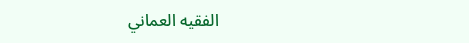الفقيه العماني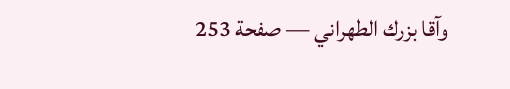وآقا بزرك الطهراني — صفحة 253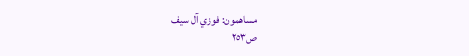مساهمون: فوزي آل سيف
ص٢٥٣